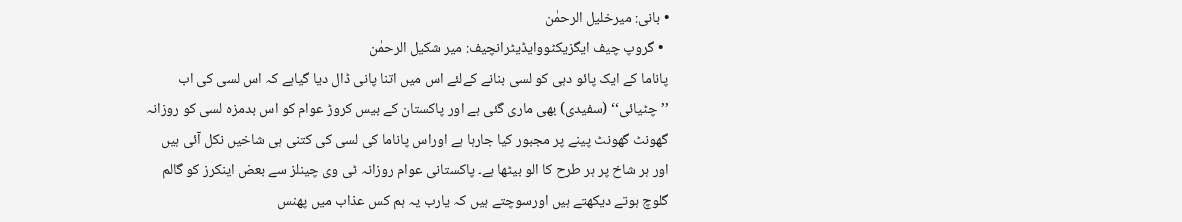• بانی: میرخلیل الرحمٰن
  • گروپ چیف ایگزیکٹووایڈیٹرانچیف: میر شکیل الرحمٰن
پاناما کے ایک پائو دہی کو لسی بنانے کےلئے اس میں اتنا پانی ڈال دیا گیاہے کہ اس لسی کی اب ’’چٹیائی‘‘ (سفیدی) بھی ماری گئی ہے اور پاکستان کے بیس کروڑ عوام کو اس بدمزہ لسی کو روزانہ گھونٹ گھونٹ پینے پر مجبور کیا جارہا ہے اوراس پاناما کی لسی کی کتنی ہی شاخیں نکل آئی ہیں اور ہر شاخ پر ہر طرح کا الو بیٹھا ہے۔ پاکستانی عوام روزانہ ٹی وی چینلز سے بعض اینکرز کو گالم گلوچ ہوتے دیکھتے ہیں اورسوچتے ہیں کہ یارب یہ ہم کس عذاب میں پھنس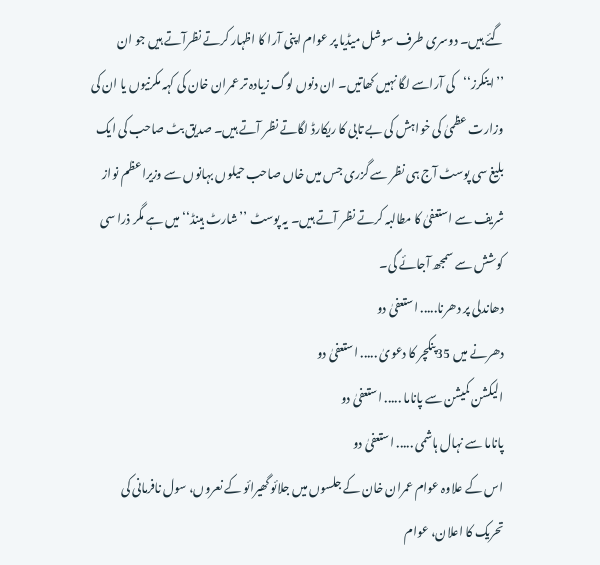گئے ہیں۔ دوسری طرف سوشل میڈیا پر عوام اپنی آرا کا اظہار کرتے نظرآتے ہیں جو ان ’’اینکرز‘‘کی آراسے لگا نہیں کھاتیں۔ ان دنوں لوگ زیادہ تر عمران خان کی کہہ مکرنیوں یا ان کی وزارت عظمیٰ کی خواہش کی بے تابی کا ریکارڈ لگاتے نظر آتے ہیں۔ صدیق بٹ صاحب کی ایک بلیغ سی پوسٹ آج ہی نظر سے گزری جس میں خاں صاحب حیلوں بہانوں سے وزیراعظم نواز شریف سے استعفیٰ کا مطالبہ کرتے نظر آتے ہیں۔ یہ پوسٹ ’’شارٹ ہینڈ‘‘ میں ہے مگر ذرا سی کوشش سے سمجھ آجائے گی۔
دھاندلی پر دھرنا..... استعفیٰ دو
دھرنے میں 35پنکچر کا دعویٰ ..... استعفیٰ دو
الیکشن کمیشن سے پاناما ..... استعفیٰ دو
پاناما سے نہال ہاشمی ..... استعفیٰ دو
اس کے علاوہ عوام عمران خان کے جلسوں میں جلائو گھیرائو کے نعروں، سول نافرمانی کی تحریک کا اعلان، عوام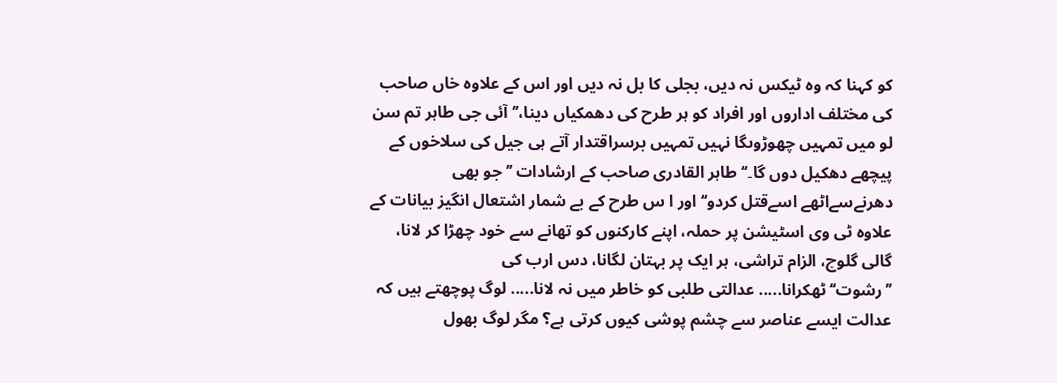کو کہنا کہ وہ ٹیکس نہ دیں، بجلی کا بل نہ دیں اور اس کے علاوہ خاں صاحب کی مختلف اداروں اور افراد کو ہر طرح کی دھمکیاں دینا،’’آئی جی طاہر تم سن لو میں تمہیں چھوڑوںگا نہیں تمہیں برسراقتدار آتے ہی جیل کی سلاخوں کے پیچھے دھکیل دوں گا۔‘‘ طاہر القادری صاحب کے ارشادات ’’جو بھی دھرنےسےاٹھے اسےقتل کردو‘‘ اور ا س طرح کے بے شمار اشتعال انگیز بیانات کے علاوہ ٹی وی اسٹیشن پر حملہ، اپنے کارکنوں کو تھانے سے خود چھڑا کر لانا، گالی گلوچ، الزام تراشی، ہر ایک پر بہتان لگانا، دس ارب کی ’’رشوت‘‘ٹھکرانا..... عدالتی طلبی کو خاطر میں نہ لانا..... لوگ پوچھتے ہیں کہ عدالت ایسے عناصر سے چشم پوشی کیوں کرتی ہے؟ مگر لوگ بھول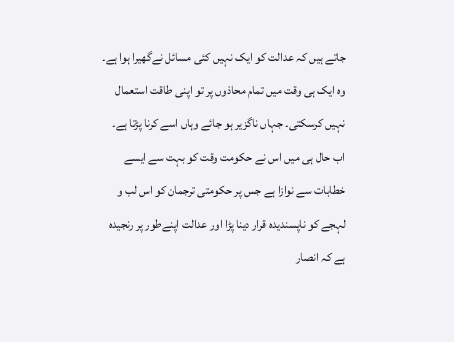جاتے ہیں کہ عدالت کو ایک نہیں کئی مسائل نےگھیرا ہوا ہے۔ وہ ایک ہی وقت میں تمام محاذوں پر تو اپنی طاقت استعمال نہیں کرسکتی۔ جہاں ناگزیر ہو جائے وہاں اسے کرنا پڑتا ہے۔ اب حال ہی میں اس نے حکومت وقت کو بہت سے ایسے خطابات سے نوازا ہے جس پر حکومتی ترجمان کو اس لب و لہجے کو ناپسندیدہ قرار دینا پڑا اور عدالت اپنےطور پر رنجیدہ ہے کہ انصار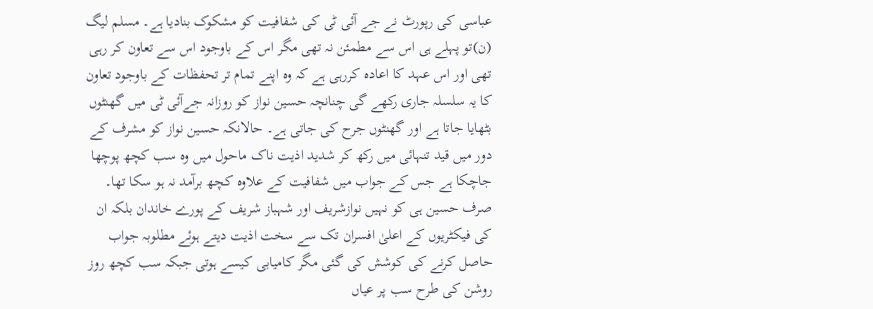عباسی کی رپورٹ نے جے آئی ٹی کی شفافیت کو مشکوک بنادیا ہے۔ مسلم لیگ (ن)تو پہلے ہی اس سے مطمئن نہ تھی مگر اس کے باوجود اس سے تعاون کر رہی تھی اور اس عہد کا اعادہ کررہی ہے کہ وہ اپنے تمام تر تحفظات کے باوجود تعاون کا یہ سلسلہ جاری رکھے گی چنانچہ حسین نواز کو روزانہ جےآئی ٹی میں گھنٹوں بٹھایا جاتا ہے اور گھنٹوں جرح کی جاتی ہے۔ حالانکہ حسین نواز کو مشرف کے دور میں قید تنہائی میں رکھ کر شدید اذیت ناک ماحول میں وہ سب کچھ پوچھا جاچکا ہے جس کے جواب میں شفافیت کے علاوہ کچھ برآمد نہ ہو سکا تھا۔ صرف حسین ہی کو نہیں نوازشریف اور شہباز شریف کے پورے خاندان بلکہ ان کی فیکٹریوں کے اعلیٰ افسران تک سے سخت اذیت دیتے ہوئے مطلوبہ جواب حاصل کرنے کی کوشش کی گئی مگر کامیابی کیسے ہوتی جبکہ سب کچھ روز روشن کی طرح سب پر عیاں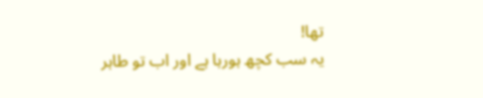تھا!
یہ سب کچھ ہورہا ہے اور اب تو طاہر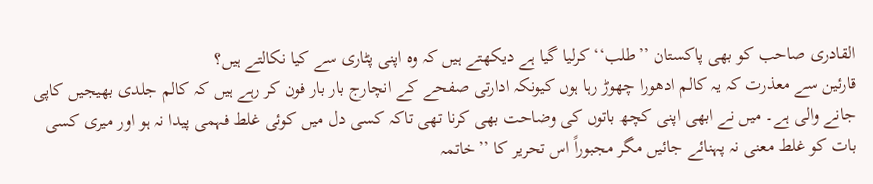القادری صاحب کو بھی پاکستان ’’طلب‘‘ کرلیا گیا ہے دیکھتے ہیں کہ وہ اپنی پٹاری سے کیا نکالتے ہیں؟
قارئین سے معذرت کہ یہ کالم ادھورا چھوڑ رہا ہوں کیونکہ ادارتی صفحے کے انچارج بار بار فون کر رہے ہیں کہ کالم جلدی بھیجیں کاپی جانے والی ہے۔ میں نے ابھی اپنی کچھ باتوں کی وضاحت بھی کرنا تھی تاکہ کسی دل میں کوئی غلط فہمی پیدا نہ ہو اور میری کسی بات کو غلط معنی نہ پہنائے جائیں مگر مجبوراً اس تحریر کا ’’خاتمہ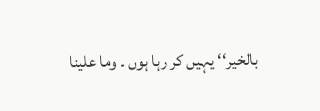بالخیر‘‘ یہیں کر رہا ہوں ۔ وما علینا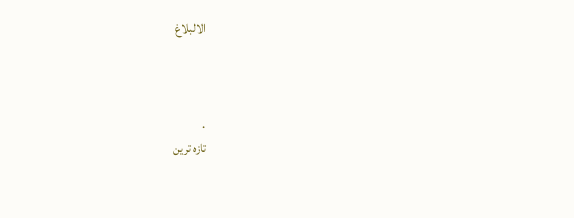الالبلاغ



.
تازہ ترین